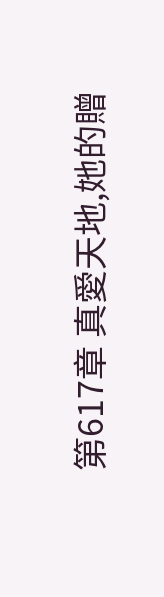第617章 真愛天地,她的贈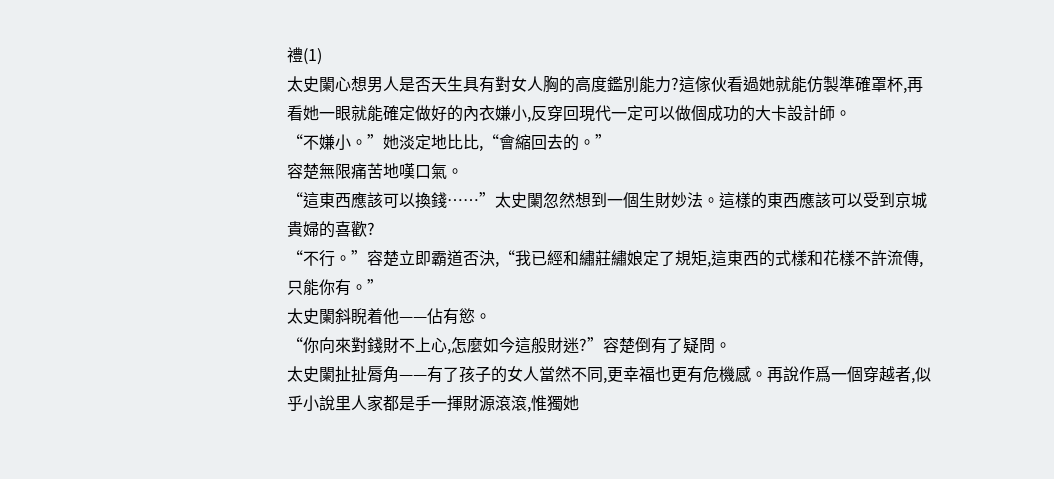禮(1)
太史闌心想男人是否天生具有對女人胸的高度鑑別能力?這傢伙看過她就能仿製準確罩杯,再看她一眼就能確定做好的內衣嫌小,反穿回現代一定可以做個成功的大卡設計師。
“不嫌小。”她淡定地比比,“會縮回去的。”
容楚無限痛苦地嘆口氣。
“這東西應該可以換錢……”太史闌忽然想到一個生財妙法。這樣的東西應該可以受到京城貴婦的喜歡?
“不行。”容楚立即霸道否決,“我已經和繡莊繡娘定了規矩,這東西的式樣和花樣不許流傳,只能你有。”
太史闌斜睨着他——佔有慾。
“你向來對錢財不上心,怎麼如今這般財迷?”容楚倒有了疑問。
太史闌扯扯脣角——有了孩子的女人當然不同,更幸福也更有危機感。再說作爲一個穿越者,似乎小說里人家都是手一揮財源滾滾,惟獨她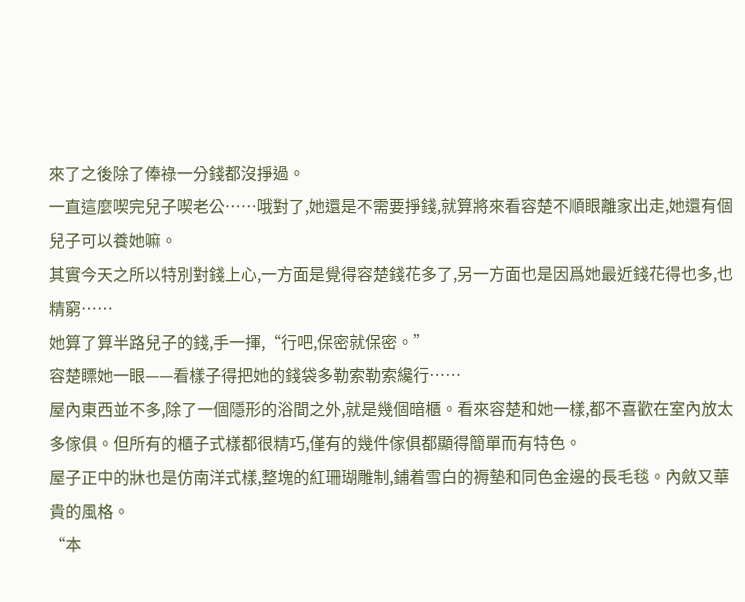來了之後除了俸祿一分錢都沒掙過。
一直這麼喫完兒子喫老公……哦對了,她還是不需要掙錢,就算將來看容楚不順眼離家出走,她還有個兒子可以養她嘛。
其實今天之所以特別對錢上心,一方面是覺得容楚錢花多了,另一方面也是因爲她最近錢花得也多,也精窮……
她算了算半路兒子的錢,手一揮,“行吧,保密就保密。”
容楚瞟她一眼——看樣子得把她的錢袋多勒索勒索纔行……
屋內東西並不多,除了一個隱形的浴間之外,就是幾個暗櫃。看來容楚和她一樣,都不喜歡在室內放太多傢俱。但所有的櫃子式樣都很精巧,僅有的幾件傢俱都顯得簡單而有特色。
屋子正中的牀也是仿南洋式樣,整塊的紅珊瑚雕制,鋪着雪白的褥墊和同色金邊的長毛毯。內斂又華貴的風格。
“本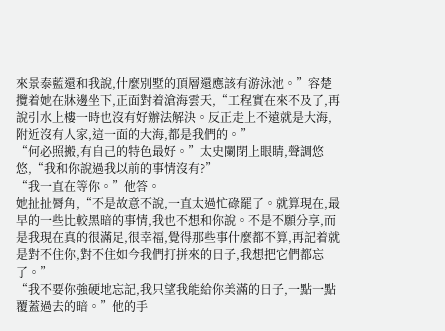來景泰藍還和我說,什麼別墅的頂層還應該有游泳池。”容楚攬着她在牀邊坐下,正面對着滄海雲天,“工程實在來不及了,再說引水上樓一時也沒有好辦法解決。反正走上不遠就是大海,附近沒有人家,這一面的大海,都是我們的。”
“何必照搬,有自己的特色最好。”太史闌閉上眼睛,聲調悠悠,“我和你說過我以前的事情沒有?”
“我一直在等你。”他答。
她扯扯脣角,“不是故意不說,一直太過忙碌罷了。就算現在,最早的一些比較黑暗的事情,我也不想和你說。不是不願分享,而是我現在真的很滿足,很幸福,覺得那些事什麼都不算,再記着就是對不住你,對不住如今我們打拼來的日子,我想把它們都忘了。”
“我不要你強硬地忘記,我只望我能給你美滿的日子,一點一點覆蓋過去的暗。”他的手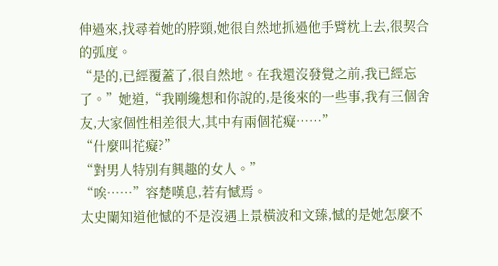伸過來,找尋着她的脖頸,她很自然地抓過他手臂枕上去,很契合的弧度。
“是的,已經覆蓋了,很自然地。在我還沒發覺之前,我已經忘了。”她道,“我剛纔想和你說的,是後來的一些事,我有三個舍友,大家個性相差很大,其中有兩個花癡……”
“什麼叫花癡?”
“對男人特別有興趣的女人。”
“唉……”容楚嘆息,若有憾焉。
太史闌知道他憾的不是沒遇上景橫波和文臻,憾的是她怎麼不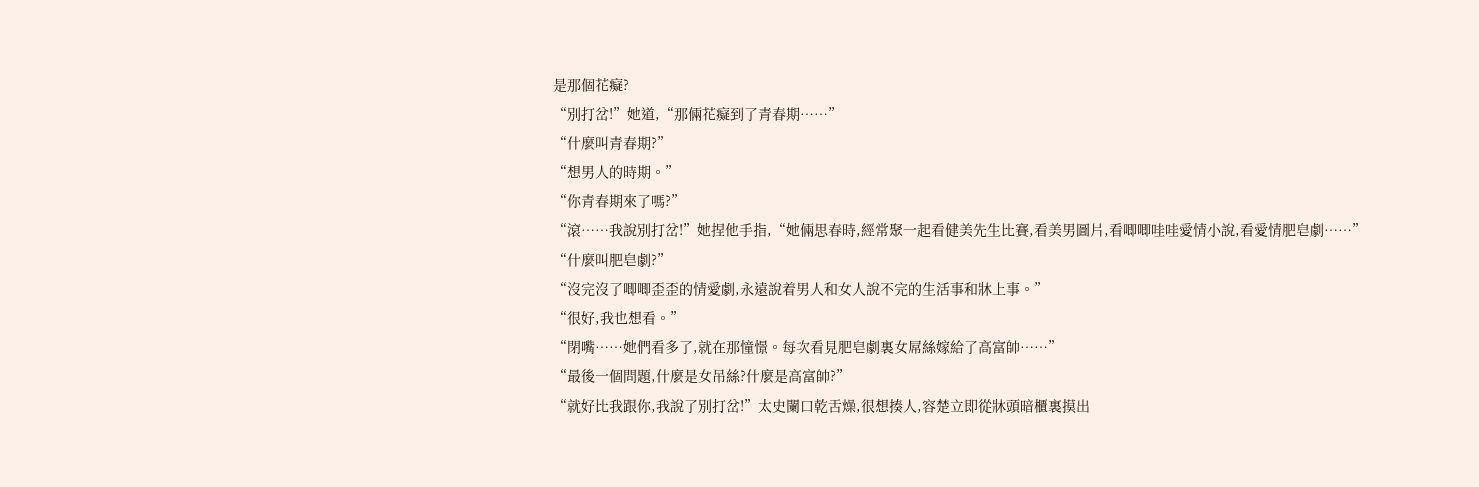是那個花癡?
“別打岔!”她道,“那倆花癡到了青春期……”
“什麼叫青春期?”
“想男人的時期。”
“你青春期來了嗎?”
“滾……我說別打岔!”她捏他手指,“她倆思春時,經常聚一起看健美先生比賽,看美男圖片,看唧唧哇哇愛情小說,看愛情肥皂劇……”
“什麼叫肥皂劇?”
“沒完沒了唧唧歪歪的情愛劇,永遠說着男人和女人說不完的生活事和牀上事。”
“很好,我也想看。”
“閉嘴……她們看多了,就在那憧憬。每次看見肥皂劇裏女屌絲嫁給了高富帥……”
“最後一個問題,什麼是女吊絲?什麼是高富帥?”
“就好比我跟你,我說了別打岔!”太史闌口乾舌燥,很想揍人,容楚立即從牀頭暗櫃裏摸出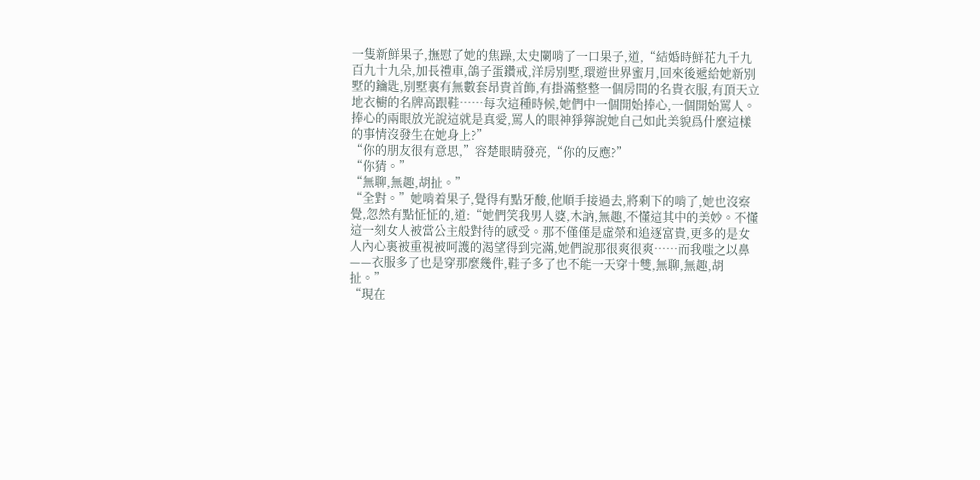一隻新鮮果子,撫慰了她的焦躁,太史闌啃了一口果子,道,“結婚時鮮花九千九百九十九朵,加長禮車,鴿子蛋鑽戒,洋房別墅,環遊世界蜜月,回來後遞給她新別墅的鑰匙,別墅裏有無數套昂貴首飾,有掛滿整整一個房間的名貴衣服,有頂天立地衣櫥的名牌高跟鞋……每次這種時候,她們中一個開始捧心,一個開始罵人。捧心的兩眼放光說這就是真愛,罵人的眼神猙獰說她自己如此美貌爲什麼這樣的事情沒發生在她身上?”
“你的朋友很有意思,”容楚眼睛發亮,“你的反應?”
“你猜。”
“無聊,無趣,胡扯。”
“全對。”她啃着果子,覺得有點牙酸,他順手接過去,將剩下的啃了,她也沒察覺,忽然有點怔怔的,道:“她們笑我男人婆,木訥,無趣,不懂這其中的美妙。不懂這一刻女人被當公主般對待的感受。那不僅僅是虛榮和追逐富貴,更多的是女人內心裏被重視被呵護的渴望得到完滿,她們說那很爽很爽……而我嗤之以鼻——衣服多了也是穿那麼幾件,鞋子多了也不能一天穿十雙,無聊,無趣,胡扯。”
“現在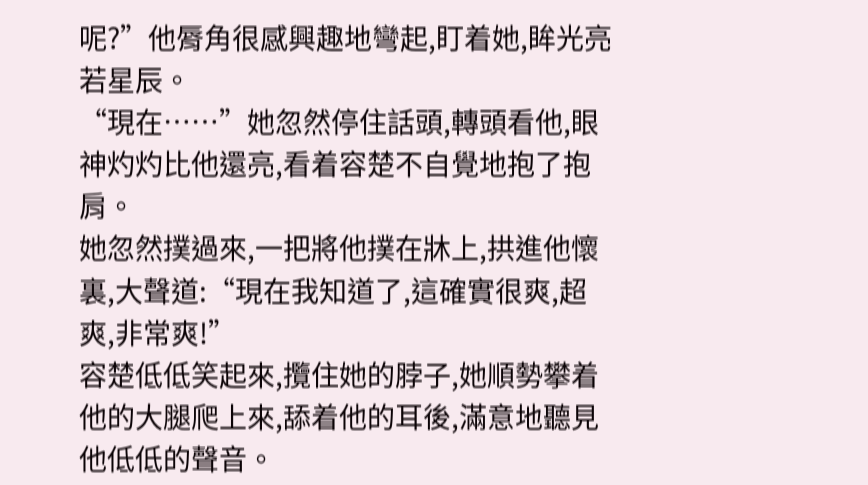呢?”他脣角很感興趣地彎起,盯着她,眸光亮若星辰。
“現在……”她忽然停住話頭,轉頭看他,眼神灼灼比他還亮,看着容楚不自覺地抱了抱肩。
她忽然撲過來,一把將他撲在牀上,拱進他懷裏,大聲道:“現在我知道了,這確實很爽,超爽,非常爽!”
容楚低低笑起來,攬住她的脖子,她順勢攀着他的大腿爬上來,舔着他的耳後,滿意地聽見他低低的聲音。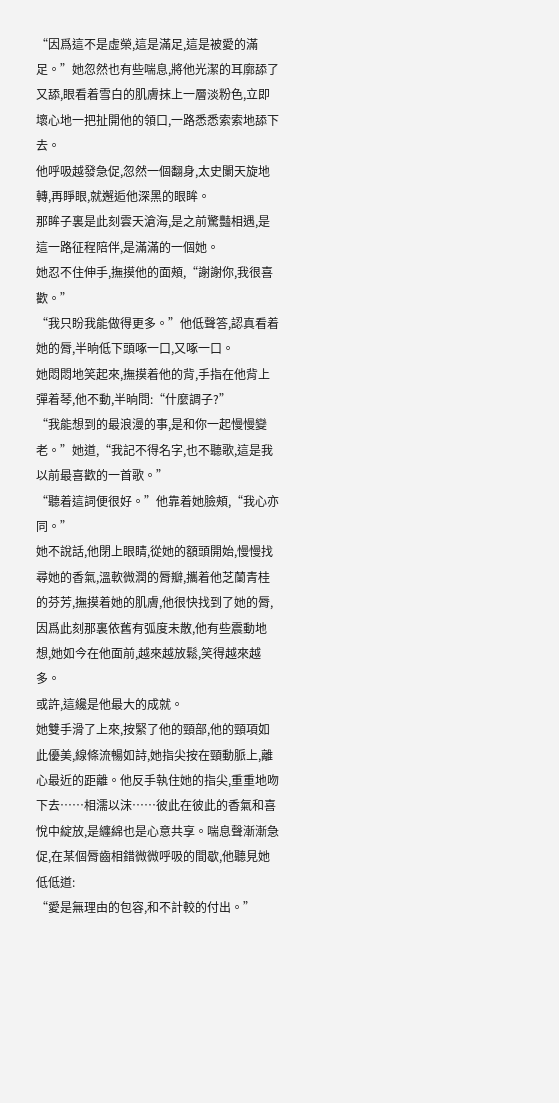“因爲這不是虛榮,這是滿足,這是被愛的滿足。”她忽然也有些喘息,將他光潔的耳廓舔了又舔,眼看着雪白的肌膚抹上一層淡粉色,立即壞心地一把扯開他的領口,一路悉悉索索地舔下去。
他呼吸越發急促,忽然一個翻身,太史闌天旋地轉,再睜眼,就邂逅他深黑的眼眸。
那眸子裏是此刻雲天滄海,是之前驚豔相遇,是這一路征程陪伴,是滿滿的一個她。
她忍不住伸手,撫摸他的面頰,“謝謝你,我很喜歡。”
“我只盼我能做得更多。”他低聲答,認真看着她的脣,半晌低下頭啄一口,又啄一口。
她悶悶地笑起來,撫摸着他的背,手指在他背上彈着琴,他不動,半晌問:“什麼調子?”
“我能想到的最浪漫的事,是和你一起慢慢變老。”她道,“我記不得名字,也不聽歌,這是我以前最喜歡的一首歌。”
“聽着這詞便很好。”他靠着她臉頰,“我心亦同。”
她不說話,他閉上眼睛,從她的額頭開始,慢慢找尋她的香氣,溫軟微潤的脣瓣,攜着他芝蘭青桂的芬芳,撫摸着她的肌膚,他很快找到了她的脣,因爲此刻那裏依舊有弧度未散,他有些震動地想,她如今在他面前,越來越放鬆,笑得越來越多。
或許,這纔是他最大的成就。
她雙手滑了上來,按緊了他的頸部,他的頸項如此優美,線條流暢如詩,她指尖按在頸動脈上,離心最近的距離。他反手執住她的指尖,重重地吻下去……相濡以沫……彼此在彼此的香氣和喜悅中綻放,是纏綿也是心意共享。喘息聲漸漸急促,在某個脣齒相錯微微呼吸的間歇,他聽見她低低道:
“愛是無理由的包容,和不計較的付出。”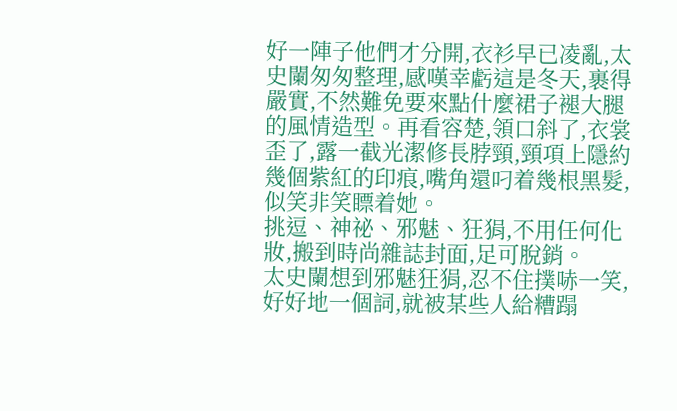好一陣子他們才分開,衣衫早已凌亂,太史闌匆匆整理,感嘆幸虧這是冬天,裹得嚴實,不然難免要來點什麼裙子褪大腿的風情造型。再看容楚,領口斜了,衣裳歪了,露一截光潔修長脖頸,頸項上隱約幾個紫紅的印痕,嘴角還叼着幾根黑髮,似笑非笑瞟着她。
挑逗、神祕、邪魅、狂狷,不用任何化妝,搬到時尚雜誌封面,足可脫銷。
太史闌想到邪魅狂狷,忍不住撲哧一笑,好好地一個詞,就被某些人給糟蹋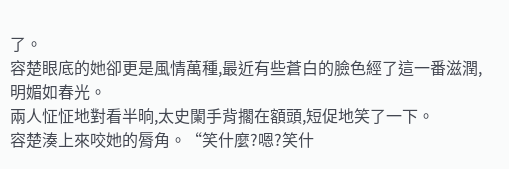了。
容楚眼底的她卻更是風情萬種,最近有些蒼白的臉色經了這一番滋潤,明媚如春光。
兩人怔怔地對看半晌,太史闌手背擱在額頭,短促地笑了一下。
容楚湊上來咬她的脣角。“笑什麼?嗯?笑什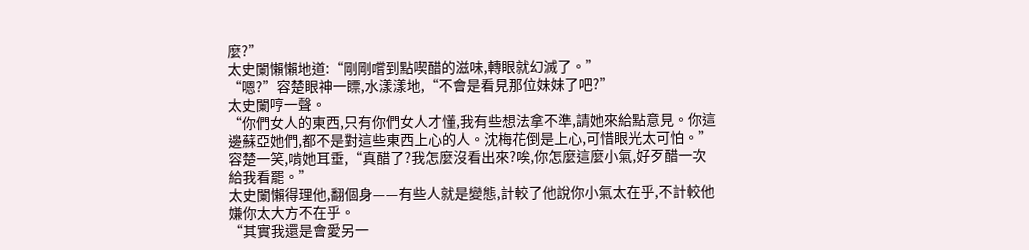麼?”
太史闌懶懶地道:“剛剛嚐到點喫醋的滋味,轉眼就幻滅了。”
“嗯?”容楚眼神一瞟,水漾漾地,“不會是看見那位妹妹了吧?”
太史闌哼一聲。
“你們女人的東西,只有你們女人才懂,我有些想法拿不準,請她來給點意見。你這邊蘇亞她們,都不是對這些東西上心的人。沈梅花倒是上心,可惜眼光太可怕。”容楚一笑,啃她耳垂,“真醋了?我怎麼沒看出來?唉,你怎麼這麼小氣,好歹醋一次給我看罷。”
太史闌懶得理他,翻個身——有些人就是變態,計較了他說你小氣太在乎,不計較他嫌你太大方不在乎。
“其實我還是會愛另一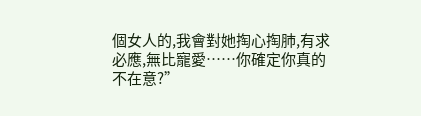個女人的,我會對她掏心掏肺,有求必應,無比寵愛……你確定你真的不在意?”